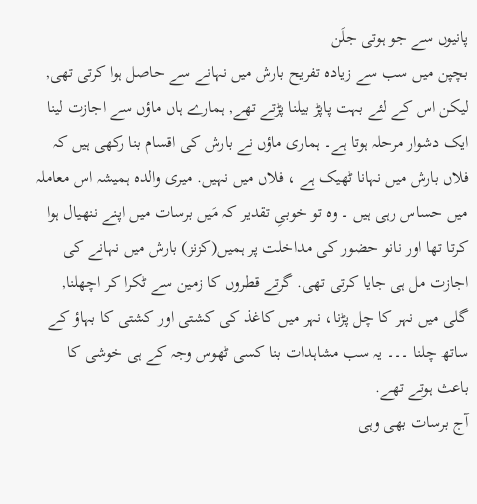پانیوں سے جو ہوتی جلَن
بچپن میں سب سے زیادہ تفریح بارش میں نہانے سے حاصل ہوا کرتی تھی, لیکن اس کے لئے بہت پاپڑ بیلنا پڑتے تھے, ہمارے ہاں ماؤں سے اجازت لینا ایک دشوار مرحلہ ہوتا ہے۔ ہماری ماؤں نے بارش کی اقسام بنا رکھی ہیں کہ فلاں بارش میں نہانا ٹھیک ہے ، فلاں میں نہیں. میری والدہ ہمیشہ اس معاملہ میں حساس رہی ہیں ۔ وہ تو خوبیِ تقدیر کہ مَیں برسات میں اپنے ننھیال ہوا کرتا تھا اور نانو حضور کی مداخلت پر ہمیں(کزنز) بارش میں نہانے کی اجازت مل ہی جایا کرتی تھی. گرتے قطروں کا زمین سے ٹکرا کر اچھلنا, گلی میں نہر کا چل پڑنا، نہر میں کاغذ کی کشتی اور کشتی کا بہاؤ کے ساتھ چلنا ۔۔۔ یہ سب مشاہدات بنا کسی ٹھوس وجہ کے ہی خوشی کا باعث ہوتے تھے.
آج برسات بھی وہی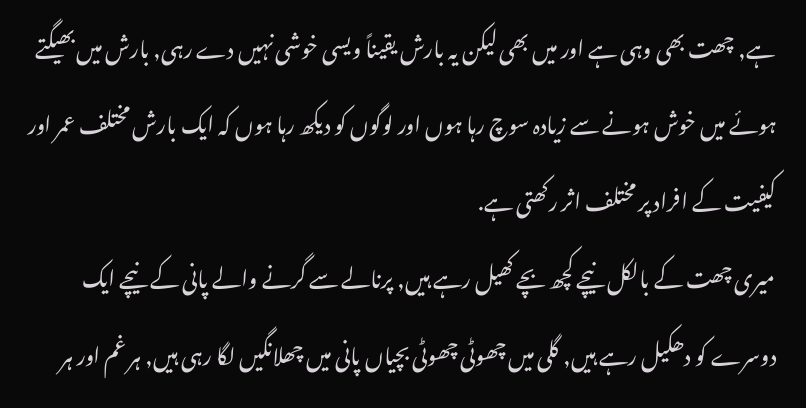ہے, چھت بھی وہی ہے اور میں بھی لیکن یہ بارش یقیناً ویسی خوشی نہیں دے رہی, بارش میں بھیگتے ہوئے میں خوش ہونے سے زیادہ سوچ رہا ہوں اور لوگوں کو دیکھ رہا ہوں کہ ایک بارش مختلف عمر اور کیفیت کے افراد پر مختلف اثر رکھتی ہے.
میری چھت کے بالکل نیچے کچھ بچے کھیل رہے ہیں, پرنالے سے گرنے والے پانی کے نیچے ایک دوسرے کو دھکیل رہے ہیں, گلی میں چھوٹی چھوٹی بچیاں پانی میں چھلانگیں لگا رہی ہیں, ہر غم اور ہر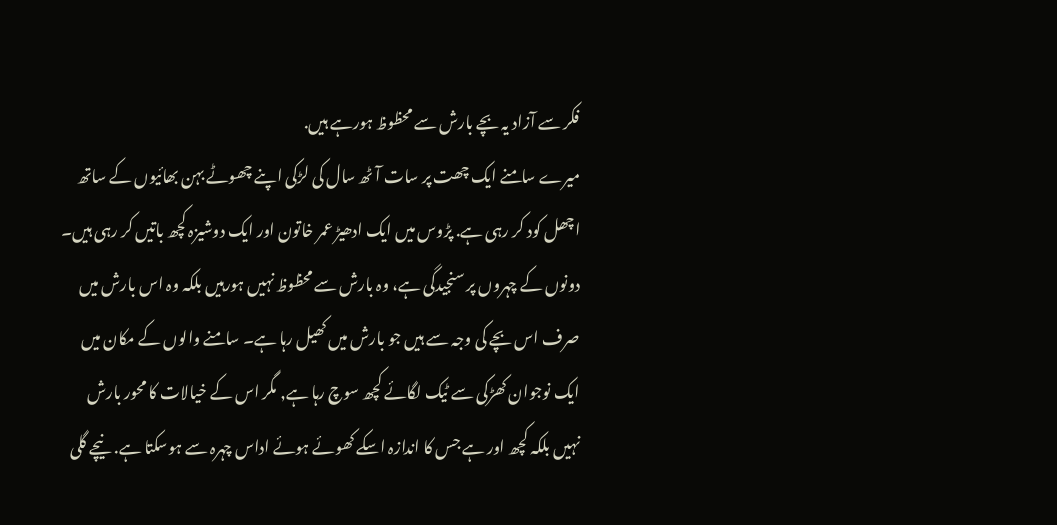فکر سے آزاد یہ بچے بارش سے محظوظ ہورہے ہیں.
میرے سامنے ایک چھت پر سات آٹھ سال کی لڑکی اپنے چھوٹے بہن بھائیوں کے ساتھ اچھل کود کر رہی ہے. پڑوس میں ایک ادھیڑ عمر خاتون اور ایک دوشیزہ کچھ باتیں کر رہی ہیں۔ دونوں کے چہروں پر سنجیدگی ہے، وہ بارش سے محظوظ نہیں ہورہیں بلکہ وہ اس بارش میں صرف اس بچے کی وجہ سے ہیں جو بارش میں کھیل رہا ہے۔ سامنے والوں کے مکان میں ایک نوجوان کھڑکی سے ٹیک لگائے کچھ سوچ رہا ہے, مگر اس کے خیالات کا محور بارش نہیں بلکہ کچھ اور ہے جس کا اندازہ اسکے کھوئے ہوئے اداس چہرہ سے ہوسکتا ہے. نیچے گلی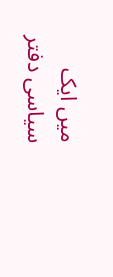میں ایک سیاسی دفتر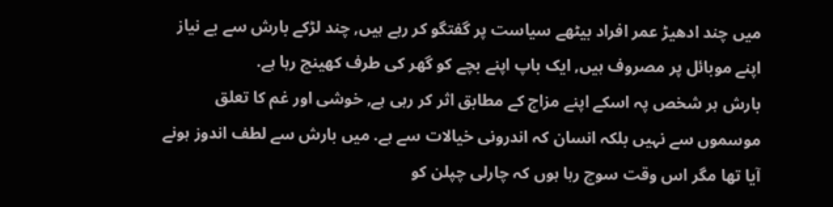میں چند ادھیڑ عمر افراد بیٹھے سیاست پر گفتگو کر رہے ہیں, چند لڑکے بارش سے بے نیاز اپنے موبائل پر مصروف ہیں, ایک باپ اپنے بچے کو گھر کی طرف کھینچ رہا ہے.
بارش ہر شخص پہ اسکے اپنے مزاج کے مطابق اثر کر رہی ہے, خوشی اور غم کا تعلق موسموں سے نہیں بلکہ انسان کہ اندرونی خیالات سے ہے. میں بارش سے لطف اندوز ہونے آیا تھا مگر اس وقت سوچ رہا ہوں کہ چارلی چپلن کو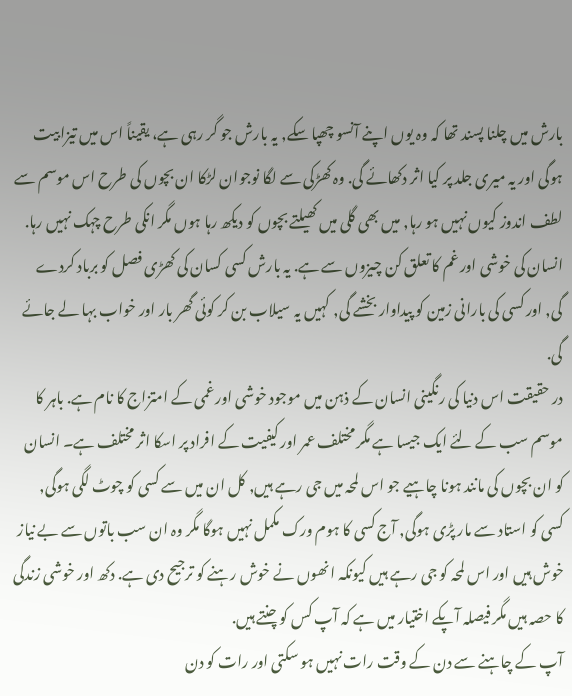بارش میں چلنا پسند تھا کہ وہ یوں اپنے آنسو چھپا سکے, یہ بارش جو گر رہی ہے، یقیناً اس میں تیزابیت ہوگی اور یہ میری جلد پر کیا اثر دکھائے گی. وہ کھڑکی سے لگا نوجوان لڑکا ان بچوں کی طرح اس موسم سے لطف اندوز کیوں نہیں ہو رہا, میں بھی گلی میں کھیلتے بچوں کو دیکھ رہا ہوں مگر انکی طرح چہک نہیں رہا. انسان کی خوشی اور غم کا تعلق کن چیزوں سے ہے. یہ بارش کسی کسان کی کھڑی فصل کو برباد کردے گی, اور کسی کی بارانی زمین کو پیداوار بخشے گی, کہیں یہ سیلاب بن کر کوئی گھر بار اور خواب بہا لے جائے گی.
در حقیقت اس دنیا کی رنگینی انسان کے ذہن میں موجود خوشی اور غمی کے امتزاج کا نام ہے. باہر کا موسم سب کے لئے ایک جیسا ہے مگر مختلف عمر اور کیفیت کے افراد پر اسکا اثر مختلف ہے۔ انسان کو ان بچوں کی مانند ہونا چاہیے جو اس لمحہ میں جی رہے ہیں, کل ان میں سے کسی کو چوٹ لگی ہوگی, کسی کو استاد سے مار پڑی ہوگی, آج کسی کا ہوم ورک مکمل نہیں ہوگا مگر وہ ان سب باتوں سے بے نیاز خوش ہیں اور اس لمحہ کو جی رہے ہیں کیونکہ انھوں نے خوش رہنے کو ترجیح دی ہے. دکھ اور خوشی زندگی کا حصہ ہیں مگر فیصلہ آپکے اختیار میں ہے کہ آپ کس کو چنتے ہیں.
آپ کے چاہنے سے دن کے وقت رات نہیں ہو سکتی اور رات کو دن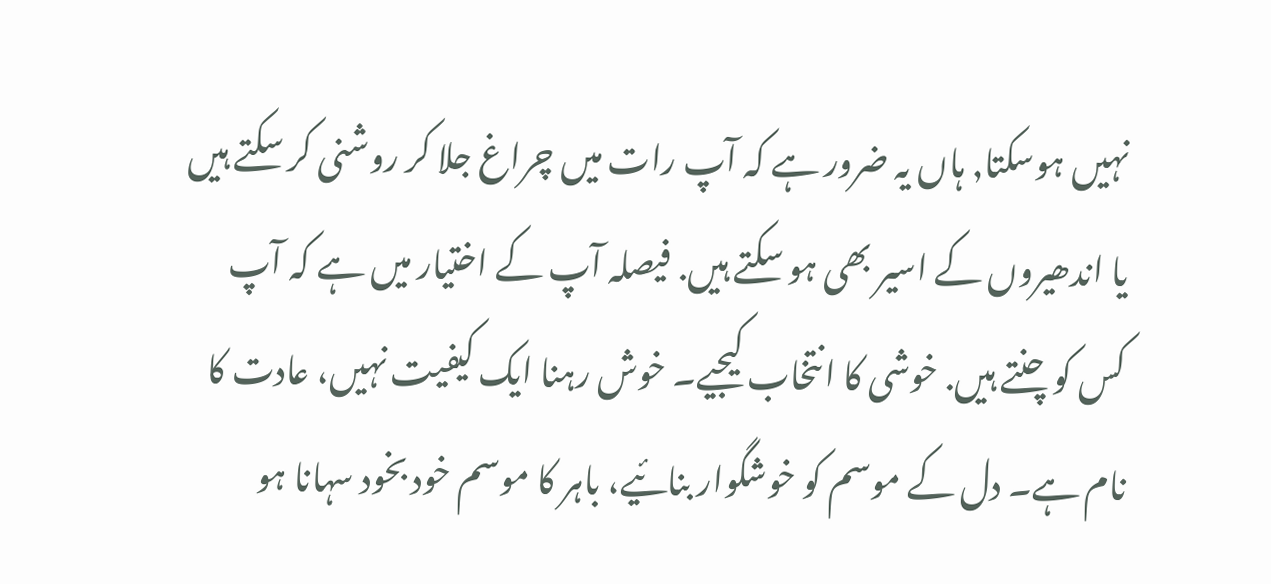نہیں ہوسکتا, ہاں یہ ضرور ہے کہ آپ رات میں چراغ جلا کر روشنی کر سکتے ہیں یا اندھیروں کے اسیر بھی ہو سکتے ہیں. فیصلہ آپ کے اختیار میں ہے کہ آپ کس کو چنتے ہیں. خوشی کا انتخاب کیجیے۔ خوش رہنا ایک کیفیت نہیں، عادت کا نام ہے۔ دل کے موسم کو خوشگوار بنائیے، باہر کا موسم خود بخود سہانا ہو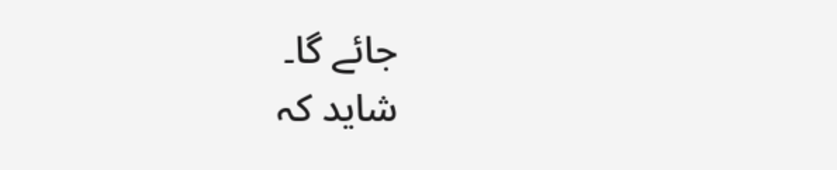جائے گا۔
شاید کہ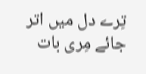تِرے دل میں اتر جائے مِری بات